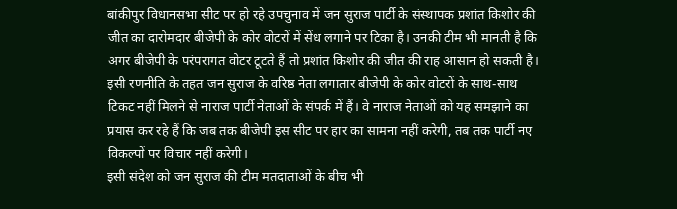बांकीपुर विधानसभा सीट पर हो रहे उपचुनाव में जन सुराज पार्टी के संस्थापक प्रशांत किशोर की जीत का दारोमदार बीजेपी के कोर वोटरों में सेंध लगाने पर टिका है। उनकी टीम भी मानती है कि अगर बीजेपी के परंपरागत वोटर टूटते हैं तो प्रशांत किशोर की जीत की राह आसान हो सकती है। इसी रणनीति के तहत जन सुराज के वरिष्ठ नेता लगातार बीजेपी के कोर वोटरों के साथ-साथ टिकट नहीं मिलने से नाराज पार्टी नेताओं के संपर्क में हैं। वे नाराज नेताओं को यह समझाने का प्रयास कर रहे हैं कि जब तक बीजेपी इस सीट पर हार का सामना नहीं करेगी, तब तक पार्टी नए विकल्पों पर विचार नहीं करेगी।
इसी संदेश को जन सुराज की टीम मतदाताओं के बीच भी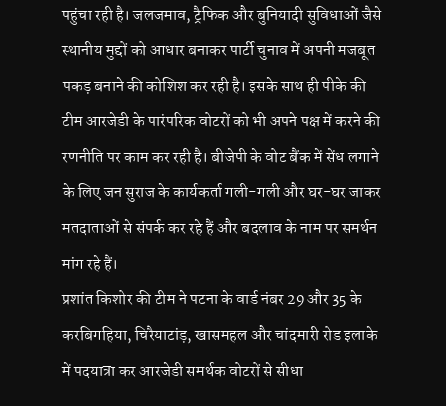पहुंचा रही है। जलजमाव, ट्रैफिक और बुनियादी सुविधाओं जैसे स्थानीय मुद्दों को आधार बनाकर पार्टी चुनाव में अपनी मजबूत पकड़ बनाने की कोशिश कर रही है। इसके साथ ही पीके की टीम आरजेडी के पारंपरिक वोटरों को भी अपने पक्ष में करने की रणनीति पर काम कर रही है। बीजेपी के वोट बैंक में सेंध लगाने के लिए जन सुराज के कार्यकर्ता गली-गली और घर-घर जाकर मतदाताओं से संपर्क कर रहे हैं और बदलाव के नाम पर समर्थन मांग रहे हैं।
प्रशांत किशोर की टीम ने पटना के वार्ड नंबर 29 और 35 के करबिगहिया, चिरैयाटांड़, खासमहल और चांदमारी रोड इलाके में पदयात्रा कर आरजेडी समर्थक वोटरों से सीधा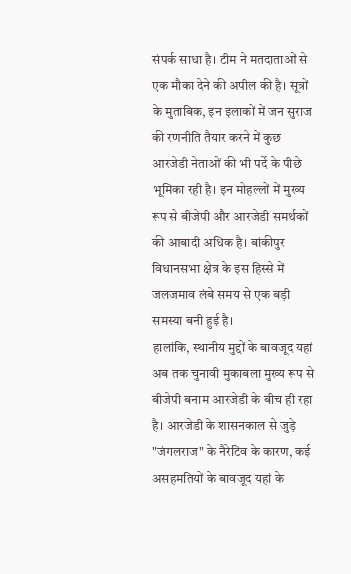संपर्क साधा है। टीम ने मतदाताओं से एक मौका देने की अपील की है। सूत्रों के मुताबिक, इन इलाकों में जन सुराज की रणनीति तैयार करने में कुछ आरजेडी नेताओं की भी पर्दे के पीछे भूमिका रही है। इन मोहल्लों में मुख्य रूप से बीजेपी और आरजेडी समर्थकों की आबादी अधिक है। बांकीपुर विधानसभा क्षेत्र के इस हिस्से में जलजमाव लंबे समय से एक बड़ी समस्या बनी हुई है।
हालांकि, स्थानीय मुद्दों के बावजूद यहां अब तक चुनावी मुकाबला मुख्य रूप से बीजेपी बनाम आरजेडी के बीच ही रहा है। आरजेडी के शासनकाल से जुड़े "जंगलराज" के नैरेटिव के कारण, कई असहमतियों के बावजूद यहां के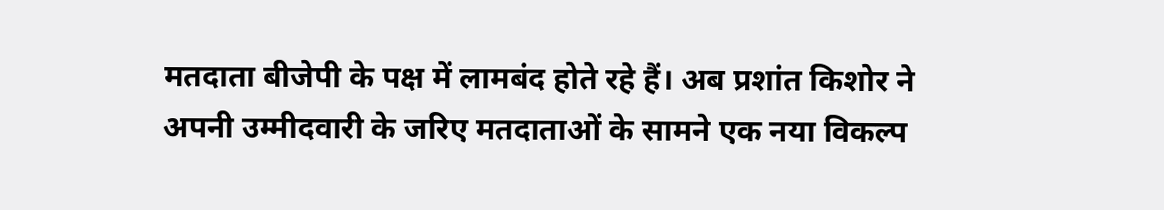मतदाता बीजेपी के पक्ष में लामबंद होते रहे हैं। अब प्रशांत किशोर ने अपनी उम्मीदवारी के जरिए मतदाताओं के सामने एक नया विकल्प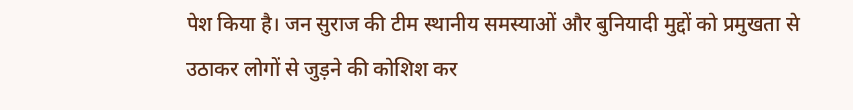पेश किया है। जन सुराज की टीम स्थानीय समस्याओं और बुनियादी मुद्दों को प्रमुखता से उठाकर लोगों से जुड़ने की कोशिश कर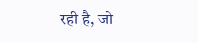रही है, जो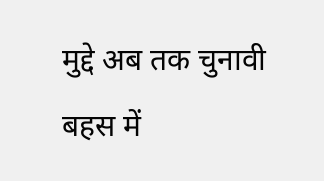मुद्दे अब तक चुनावी बहस में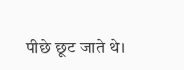पीछे छूट जाते थे।